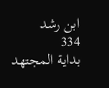ابن رشد
334
بداية المجتهد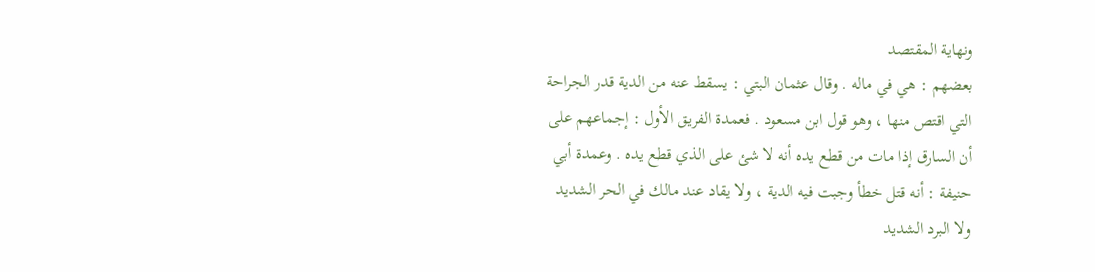ونهاية المقتصد
بعضهم : هي في ماله . وقال عثمان البتي : يسقط عنه من الدية قدر الجراحة التي اقتص منها ، وهو قول ابن مسعود . فعمدة الفريق الأول : إجماعهم على أن السارق إذا مات من قطع يده أنه لا شئ على الذي قطع يده . وعمدة أبي حنيفة : أنه قتل خطأ وجبت فيه الدية ، ولا يقاد عند مالك في الحر الشديد ولا البرد الشديد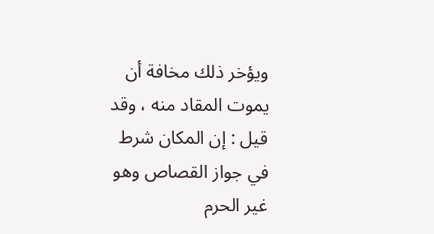ويؤخر ذلك مخافة أن يموت المقاد منه ، وقد قيل : إن المكان شرط في جواز القصاص وهو غير الحرم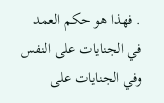. فهذا هو حكم العمد في الجنايات على النفس وفي الجنايات على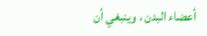أعضاء البدن ، وينبغي أن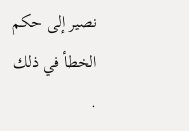نصير إلى حكم الخطأ في ذلك .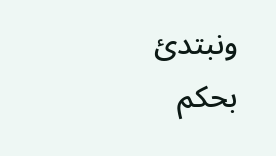ونبتدئ بحكم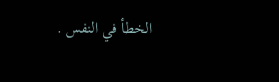الخطأ في النفس .